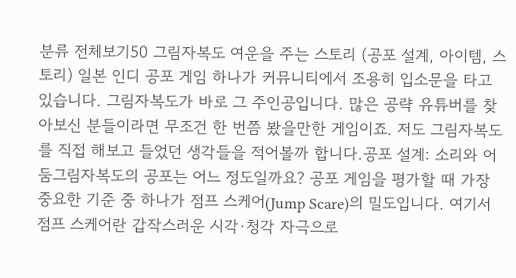분류 전체보기50 그림자복도 여운을 주는 스토리 (공포 설계, 아이템, 스토리) 일본 인디 공포 게임 하나가 커뮤니티에서 조용히 입소문을 타고 있습니다. 그림자복도가 바로 그 주인공입니다. 많은 공략 유튜버를 찾아보신 분들이라면 무조건 한 번쯤 봤을만한 게임이죠. 저도 그림자복도를 직접 해보고 들었던 생각들을 적어볼까 합니다.공포 설계: 소리와 어둠그림자복도의 공포는 어느 정도일까요? 공포 게임을 평가할 때 가장 중요한 기준 중 하나가 점프 스케어(Jump Scare)의 밀도입니다. 여기서 점프 스케어란 갑작스러운 시각·청각 자극으로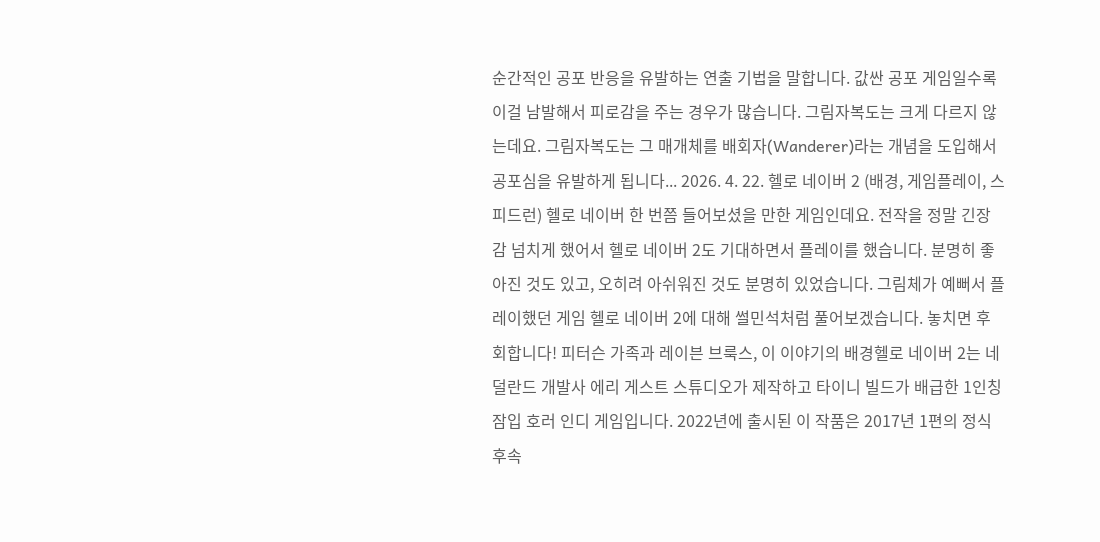순간적인 공포 반응을 유발하는 연출 기법을 말합니다. 값싼 공포 게임일수록 이걸 남발해서 피로감을 주는 경우가 많습니다. 그림자복도는 크게 다르지 않는데요. 그림자복도는 그 매개체를 배회자(Wanderer)라는 개념을 도입해서 공포심을 유발하게 됩니다... 2026. 4. 22. 헬로 네이버 2 (배경, 게임플레이, 스피드런) 헬로 네이버 한 번쯤 들어보셨을 만한 게임인데요. 전작을 정말 긴장감 넘치게 했어서 헬로 네이버 2도 기대하면서 플레이를 했습니다. 분명히 좋아진 것도 있고, 오히려 아쉬워진 것도 분명히 있었습니다. 그림체가 예뻐서 플레이했던 게임 헬로 네이버 2에 대해 썰민석처럼 풀어보겠습니다. 놓치면 후회합니다! 피터슨 가족과 레이븐 브룩스, 이 이야기의 배경헬로 네이버 2는 네덜란드 개발사 에리 게스트 스튜디오가 제작하고 타이니 빌드가 배급한 1인칭 잠입 호러 인디 게임입니다. 2022년에 출시된 이 작품은 2017년 1편의 정식 후속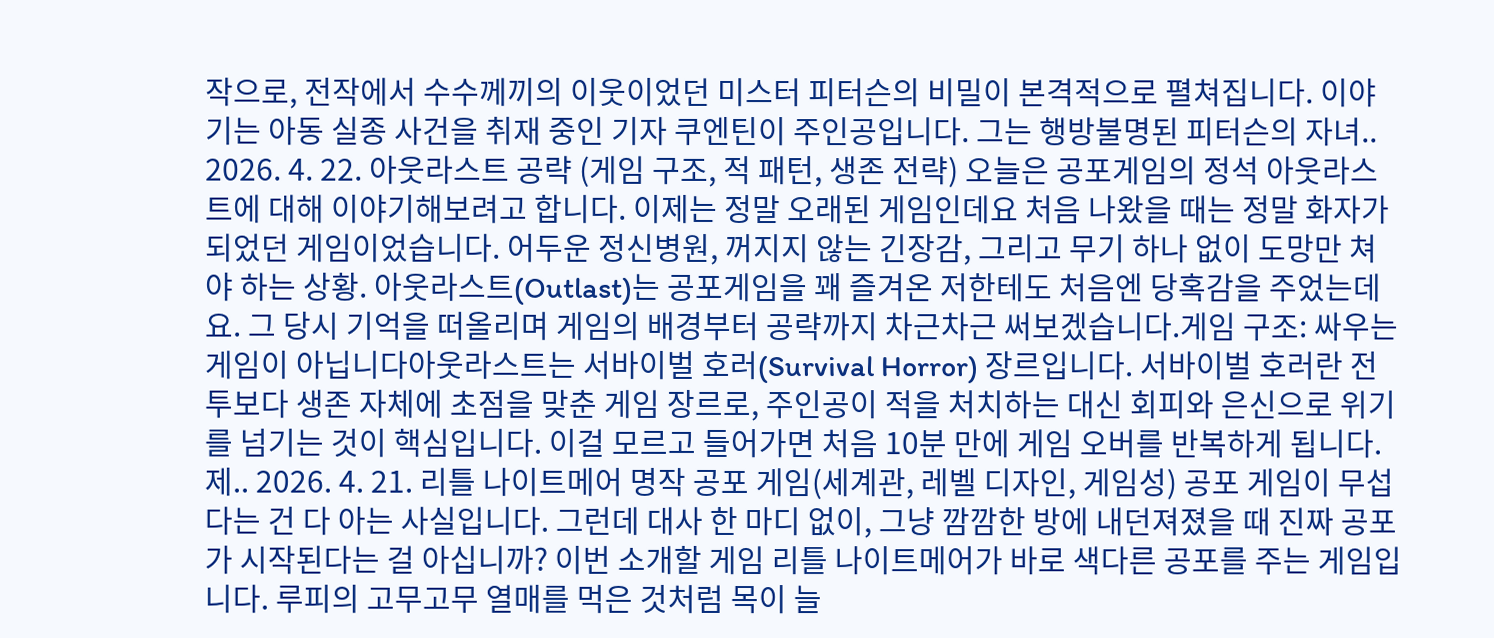작으로, 전작에서 수수께끼의 이웃이었던 미스터 피터슨의 비밀이 본격적으로 펼쳐집니다. 이야기는 아동 실종 사건을 취재 중인 기자 쿠엔틴이 주인공입니다. 그는 행방불명된 피터슨의 자녀.. 2026. 4. 22. 아웃라스트 공략 (게임 구조, 적 패턴, 생존 전략) 오늘은 공포게임의 정석 아웃라스트에 대해 이야기해보려고 합니다. 이제는 정말 오래된 게임인데요 처음 나왔을 때는 정말 화자가 되었던 게임이었습니다. 어두운 정신병원, 꺼지지 않는 긴장감, 그리고 무기 하나 없이 도망만 쳐야 하는 상황. 아웃라스트(Outlast)는 공포게임을 꽤 즐겨온 저한테도 처음엔 당혹감을 주었는데요. 그 당시 기억을 떠올리며 게임의 배경부터 공략까지 차근차근 써보겠습니다.게임 구조: 싸우는 게임이 아닙니다아웃라스트는 서바이벌 호러(Survival Horror) 장르입니다. 서바이벌 호러란 전투보다 생존 자체에 초점을 맞춘 게임 장르로, 주인공이 적을 처치하는 대신 회피와 은신으로 위기를 넘기는 것이 핵심입니다. 이걸 모르고 들어가면 처음 10분 만에 게임 오버를 반복하게 됩니다. 제.. 2026. 4. 21. 리틀 나이트메어 명작 공포 게임(세계관, 레벨 디자인, 게임성) 공포 게임이 무섭다는 건 다 아는 사실입니다. 그런데 대사 한 마디 없이, 그냥 깜깜한 방에 내던져졌을 때 진짜 공포가 시작된다는 걸 아십니까? 이번 소개할 게임 리틀 나이트메어가 바로 색다른 공포를 주는 게임입니다. 루피의 고무고무 열매를 먹은 것처럼 목이 늘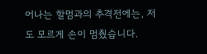어나는 할멈과의 추격전에는, 저도 모르게 손이 멈췄습니다.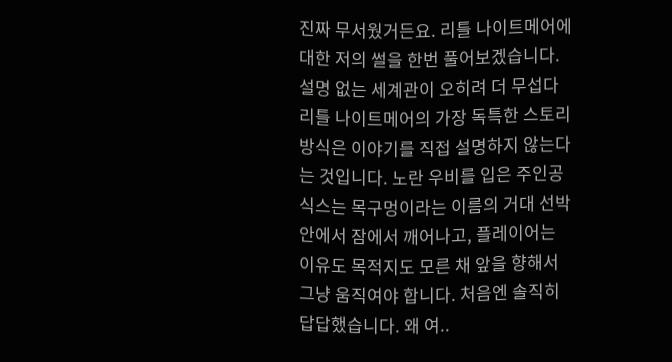진짜 무서웠거든요. 리틀 나이트메어에 대한 저의 썰을 한번 풀어보겠습니다. 설명 없는 세계관이 오히려 더 무섭다리틀 나이트메어의 가장 독특한 스토리 방식은 이야기를 직접 설명하지 않는다는 것입니다. 노란 우비를 입은 주인공 식스는 목구멍이라는 이름의 거대 선박 안에서 잠에서 깨어나고, 플레이어는 이유도 목적지도 모른 채 앞을 향해서 그냥 움직여야 합니다. 처음엔 솔직히 답답했습니다. 왜 여..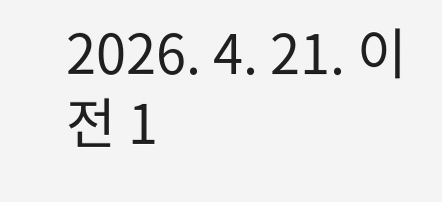2026. 4. 21. 이전 1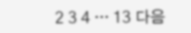2 3 4 ··· 13 다음